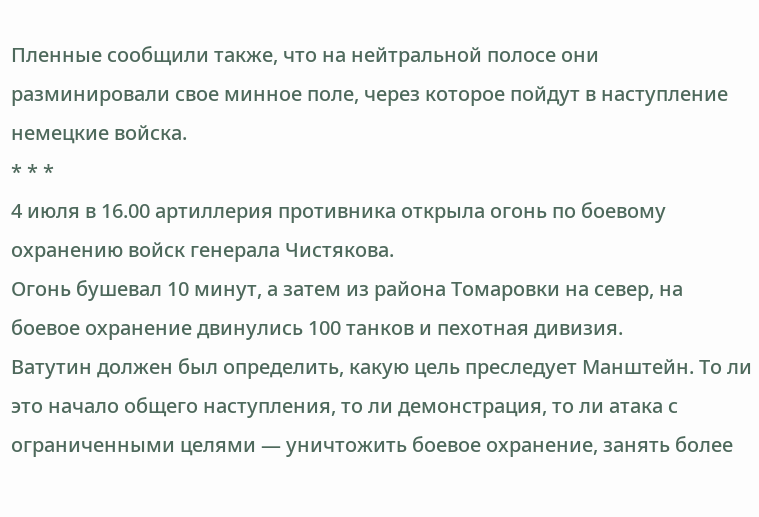Пленные сообщили также, что на нейтральной полосе они разминировали свое минное поле, через которое пойдут в наступление немецкие войска.
* * *
4 июля в 16.00 артиллерия противника открыла огонь по боевому охранению войск генерала Чистякова.
Огонь бушевал 10 минут, а затем из района Томаровки на север, на боевое охранение двинулись 100 танков и пехотная дивизия.
Ватутин должен был определить, какую цель преследует Манштейн. То ли это начало общего наступления, то ли демонстрация, то ли атака с ограниченными целями — уничтожить боевое охранение, занять более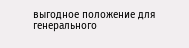выгодное положение для генерального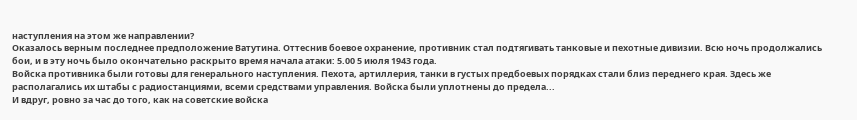наступления на этом же направлении?
Оказалось верным последнее предположение Ватутина. Оттеснив боевое охранение, противник стал подтягивать танковые и пехотные дивизии. Всю ночь продолжались бои, и в эту ночь было окончательно раскрыто время начала атаки: 5.00 5 июля 1943 года.
Войска противника были готовы для генерального наступления. Пехота, артиллерия, танки в густых предбоевых порядках стали близ переднего края. Здесь же располагались их штабы с радиостанциями, всеми средствами управления. Войска были уплотнены до предела...
И вдруг, ровно за час до того, как на советские войска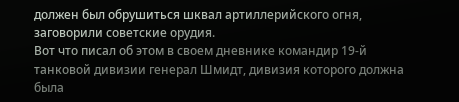должен был обрушиться шквал артиллерийского огня, заговорили советские орудия.
Вот что писал об этом в своем дневнике командир 19-й танковой дивизии генерал Шмидт, дивизия которого должна была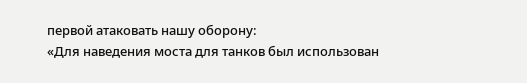первой атаковать нашу оборону:
«Для наведения моста для танков был использован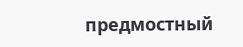предмостный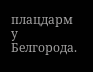плацдарм у Белгорода.